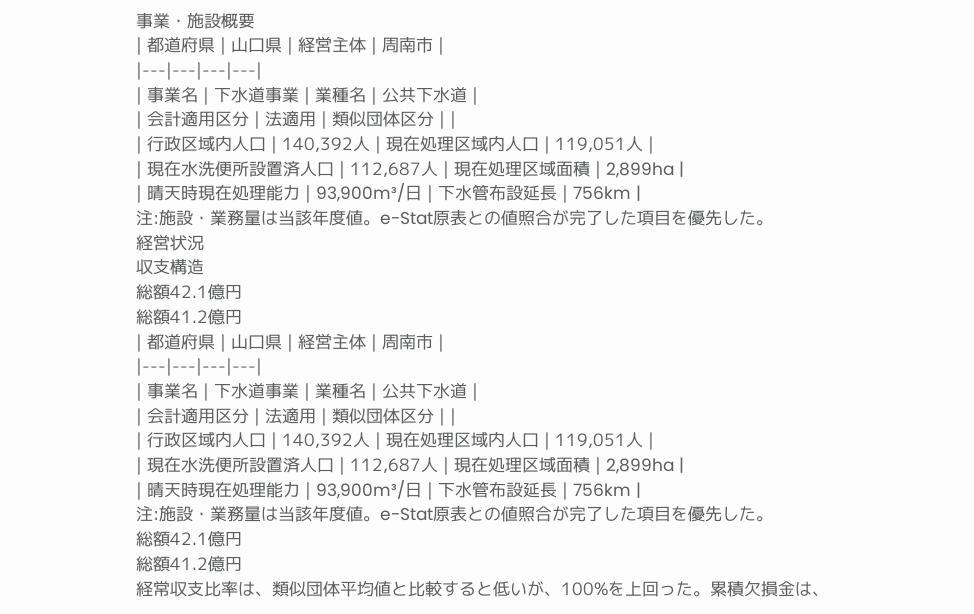事業・施設概要
| 都道府県 | 山口県 | 経営主体 | 周南市 |
|---|---|---|---|
| 事業名 | 下水道事業 | 業種名 | 公共下水道 |
| 会計適用区分 | 法適用 | 類似団体区分 | |
| 行政区域内人口 | 140,392人 | 現在処理区域内人口 | 119,051人 |
| 現在水洗便所設置済人口 | 112,687人 | 現在処理区域面積 | 2,899ha |
| 晴天時現在処理能力 | 93,900m³/日 | 下水管布設延長 | 756km |
注:施設・業務量は当該年度値。e-Stat原表との値照合が完了した項目を優先した。
経営状況
収支構造
総額42.1億円
総額41.2億円
| 都道府県 | 山口県 | 経営主体 | 周南市 |
|---|---|---|---|
| 事業名 | 下水道事業 | 業種名 | 公共下水道 |
| 会計適用区分 | 法適用 | 類似団体区分 | |
| 行政区域内人口 | 140,392人 | 現在処理区域内人口 | 119,051人 |
| 現在水洗便所設置済人口 | 112,687人 | 現在処理区域面積 | 2,899ha |
| 晴天時現在処理能力 | 93,900m³/日 | 下水管布設延長 | 756km |
注:施設・業務量は当該年度値。e-Stat原表との値照合が完了した項目を優先した。
総額42.1億円
総額41.2億円
経常収支比率は、類似団体平均値と比較すると低いが、100%を上回った。累積欠損金は、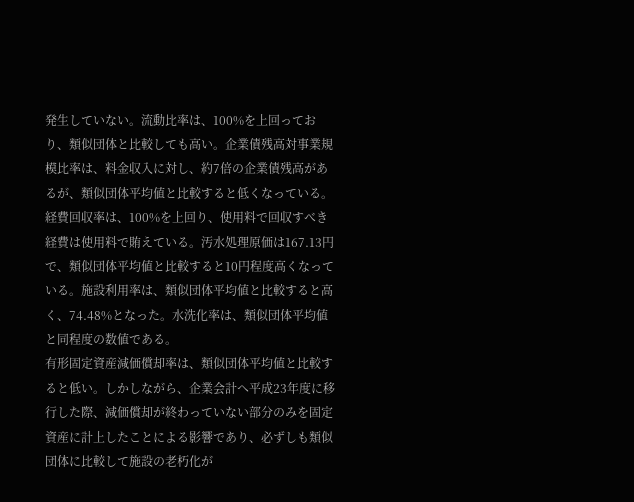発生していない。流動比率は、100%を上回っており、類似団体と比較しても高い。企業債残高対事業規模比率は、料金収入に対し、約7倍の企業債残高があるが、類似団体平均値と比較すると低くなっている。経費回収率は、100%を上回り、使用料で回収すべき経費は使用料で賄えている。汚水処理原価は167.13円で、類似団体平均値と比較すると10円程度高くなっている。施設利用率は、類似団体平均値と比較すると高く、74.48%となった。水洗化率は、類似団体平均値と同程度の数値である。
有形固定資産減価償却率は、類似団体平均値と比較すると低い。しかしながら、企業会計へ平成23年度に移行した際、減価償却が終わっていない部分のみを固定資産に計上したことによる影響であり、必ずしも類似団体に比較して施設の老朽化が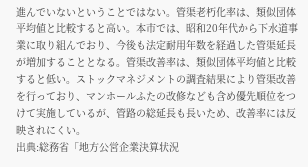進んでいないということではない。管渠老朽化率は、類似団体平均値と比較すると高い。本市では、昭和20年代から下水道事業に取り組んでおり、今後も法定耐用年数を経過した管渠延長が増加することとなる。管渠改善率は、類似団体平均値と比較すると低い。ストックマネジメントの調査結果により管渠改善を行っており、マンホールふたの改修なども含め優先順位をつけて実施しているが、管路の総延長も長いため、改善率には反映されにくい。
出典:総務省「地方公営企業決算状況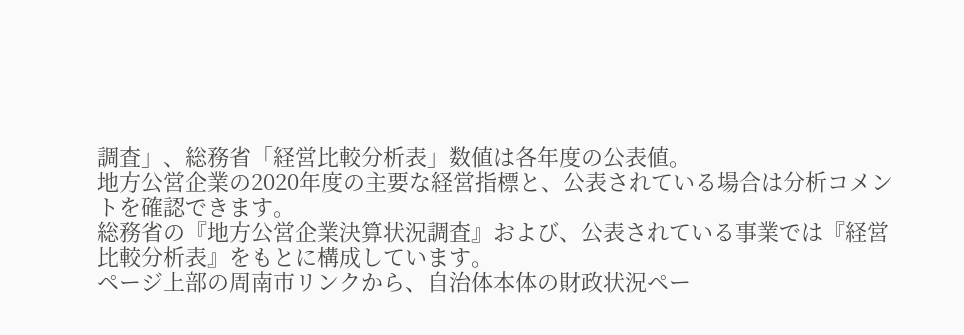調査」、総務省「経営比較分析表」数値は各年度の公表値。
地方公営企業の2020年度の主要な経営指標と、公表されている場合は分析コメントを確認できます。
総務省の『地方公営企業決算状況調査』および、公表されている事業では『経営比較分析表』をもとに構成しています。
ページ上部の周南市リンクから、自治体本体の財政状況ペー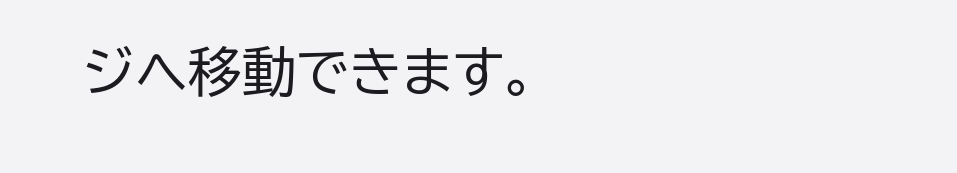ジへ移動できます。